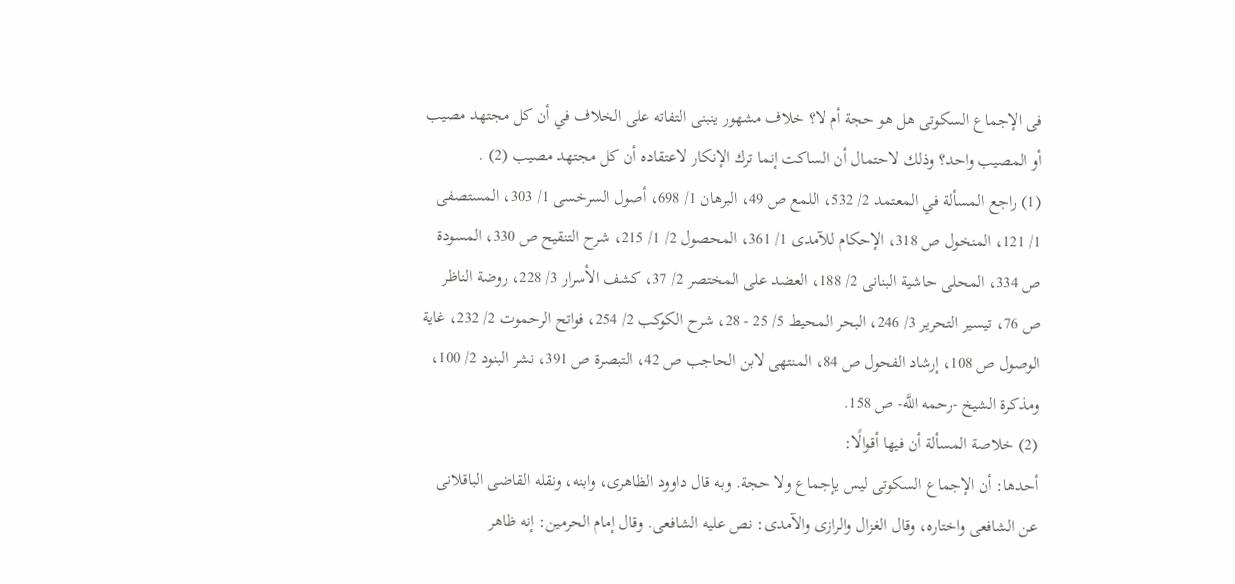فى الإجماع السكوتى هل هو حجة أم لا؟ خلاف مشهور ينبنى التفاته على الخلاف في أن كل مجتهد مصيب أو المصيب واحد؟ وذلك لاحتمال أن الساكت إنما ترك الإنكار لاعتقاده أن كل مجتهد مصيب (2) .
(1) راجع المسألة في المعتمد 2/ 532، اللمع ص 49، البرهان 1/ 698، أصول السرخسى 1/ 303، المستصفى 1/ 121، المنخول ص 318، الإحكام للآمدى 1/ 361، المحصول 2/ 1/ 215، شرح التنقيح ص 330، المسودة ص 334، المحلى حاشية البنانى 2/ 188، العضد على المختصر 2/ 37، كشف الأسرار 3/ 228، روضة الناظر ص 76، تيسير التحرير 3/ 246، البحر المحيط 5/ 25 - 28، شرح الكوكب 2/ 254، فواتح الرحموت 2/ 232، غاية الوصول ص 108، إرشاد الفحول ص 84، المنتهى لابن الحاجب ص 42، التبصرة ص 391، نشر البنود 2/ 100، ومذكرة الشيخ -رحمه اللَّه- ص 158.
(2) خلاصة المسألة أن فيها أقوالًا:
أحدها: أن الإجماع السكوتى ليس يإجماع ولا حجة. وبه قال داوود الظاهرى، وابنه، ونقله القاضى الباقلانى عن الشافعى واختاره، وقال الغزال والرازى والآمدى: نص عليه الشافعى. وقال إمام الحرمين: إنه ظاهر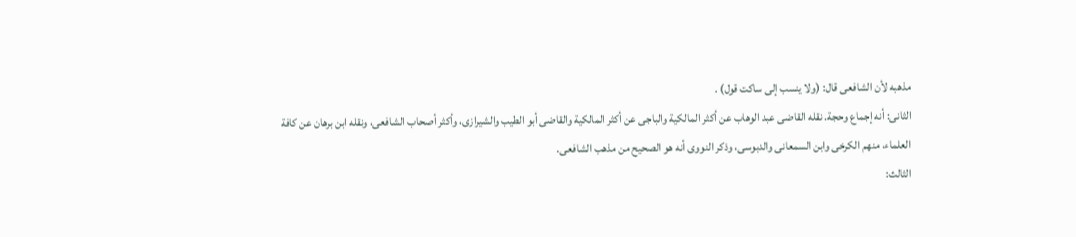مذهبه لأن الشافعى قال: (ولا ينسب إلى ساكت قول) .
الثانى: أنه إجماع وحجة. نقله القاضى عبد الوهاب عن أكثر المالكية والباجى عن أكثر المالكية والقاضى أبو الطيب والشيرازى، وأكثر أصحاب الشافعى، ونقله ابن برهان عن كافة العلماء، منهم الكرخى وابن السمعانى والدبوسى، وذكر النووى أنه هو الصحيح من مذهب الشافعى.
الثالث: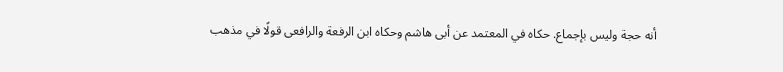أنه حجة وليس بإجماع. حكاه في المعتمد عن أبى هاشم وحكاه ابن الرفعة والرافعى قولًا في مذهب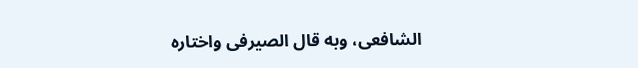الشافعى، وبه قال الصيرفى واختاره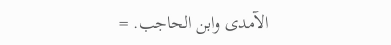الآمدى وابن الحاجب. =